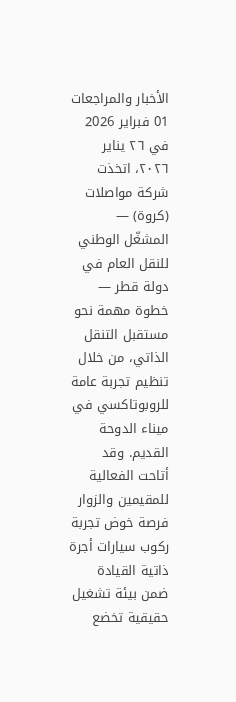الأخبار والمراجعات
01 فبراير 2026
في ٢٦ يناير ٢٠٢٦، اتخذت شركة مواصلات (كروة) — المشغّل الوطني للنقل العام في دولة قطر — خطوة مهمة نحو مستقبل التنقل الذاتي، من خلال تنظيم تجربة عامة للروبوتاكسي في ميناء الدوحة القديم. وقد أتاحت الفعالية للمقيمين والزوار فرصة خوض تجربة ركوب سيارات أجرة ذاتية القيادة ضمن بيئة تشغيل حقيقية تخضع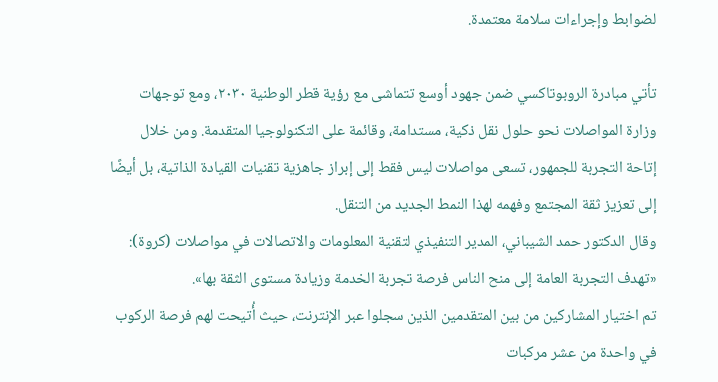لضوابط وإجراءات سلامة معتمدة.

تأتي مبادرة الروبوتاكسي ضمن جهود أوسع تتماشى مع رؤية قطر الوطنية ٢٠٣٠، ومع توجهات وزارة المواصلات نحو حلول نقل ذكية، مستدامة، وقائمة على التكنولوجيا المتقدمة. ومن خلال إتاحة التجربة للجمهور، تسعى مواصلات ليس فقط إلى إبراز جاهزية تقنيات القيادة الذاتية، بل أيضًا إلى تعزيز ثقة المجتمع وفهمه لهذا النمط الجديد من التنقل.
وقال الدكتور حمد الشيباني، المدير التنفيذي لتقنية المعلومات والاتصالات في مواصلات (كروة):
«تهدف التجربة العامة إلى منح الناس فرصة تجربة الخدمة وزيادة مستوى الثقة بها».
تم اختيار المشاركين من بين المتقدمين الذين سجلوا عبر الإنترنت، حيث أُتيحت لهم فرصة الركوب في واحدة من عشر مركبات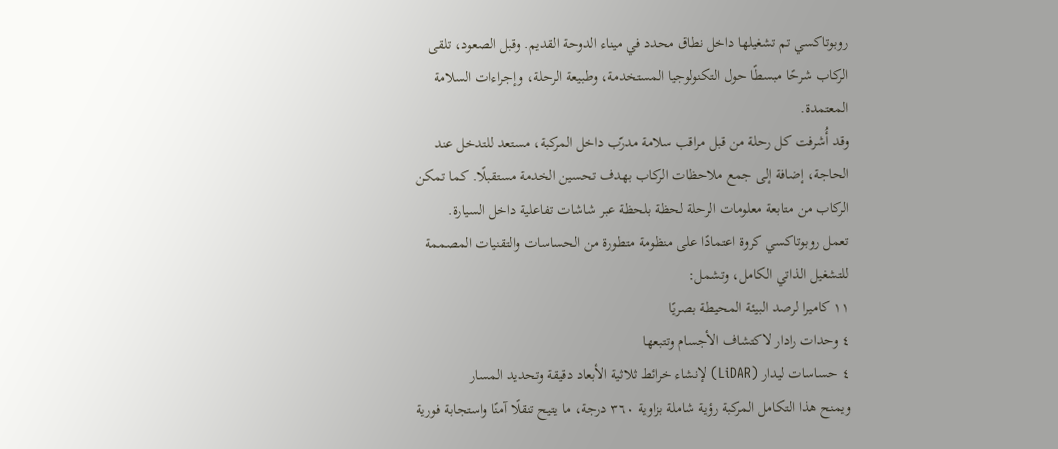روبوتاكسي تم تشغيلها داخل نطاق محدد في ميناء الدوحة القديم. وقبل الصعود، تلقى الركاب شرحًا مبسطًا حول التكنولوجيا المستخدمة، وطبيعة الرحلة، وإجراءات السلامة المعتمدة.
وقد أُشرفت كل رحلة من قبل مراقب سلامة مدرّب داخل المركبة، مستعد للتدخل عند الحاجة، إضافة إلى جمع ملاحظات الركاب بهدف تحسين الخدمة مستقبلًا. كما تمكن الركاب من متابعة معلومات الرحلة لحظة بلحظة عبر شاشات تفاعلية داخل السيارة.
تعمل روبوتاكسي كروة اعتمادًا على منظومة متطورة من الحساسات والتقنيات المصممة للتشغيل الذاتي الكامل، وتشمل:
١١ كاميرا لرصد البيئة المحيطة بصريًا
٤ وحدات رادار لاكتشاف الأجسام وتتبعها
٤ حساسات ليدار (LiDAR) لإنشاء خرائط ثلاثية الأبعاد دقيقة وتحديد المسار
ويمنح هذا التكامل المركبة رؤية شاملة بزاوية ٣٦٠ درجة، ما يتيح تنقلًا آمنًا واستجابة فورية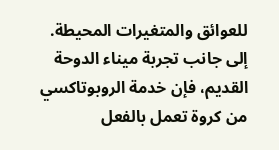للعوائق والمتغيرات المحيطة.
إلى جانب تجربة ميناء الدوحة القديم، فإن خدمة الروبوتاكسي من كروة تعمل بالفعل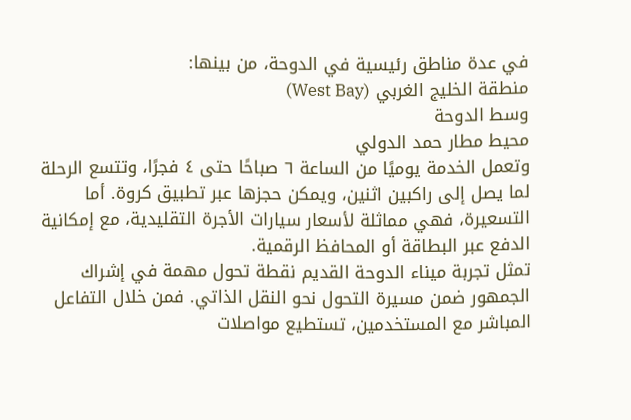في عدة مناطق رئيسية في الدوحة، من بينها:
منطقة الخليج الغربي (West Bay)
وسط الدوحة
محيط مطار حمد الدولي
وتعمل الخدمة يوميًا من الساعة ٦ صباحًا حتى ٤ فجرًا، وتتسع الرحلة لما يصل إلى راكبين اثنين، ويمكن حجزها عبر تطبيق كروة. أما التسعيرة، فهي مماثلة لأسعار سيارات الأجرة التقليدية، مع إمكانية الدفع عبر البطاقة أو المحافظ الرقمية.
تمثل تجربة ميناء الدوحة القديم نقطة تحول مهمة في إشراك الجمهور ضمن مسيرة التحول نحو النقل الذاتي. فمن خلال التفاعل المباشر مع المستخدمين، تستطيع مواصلات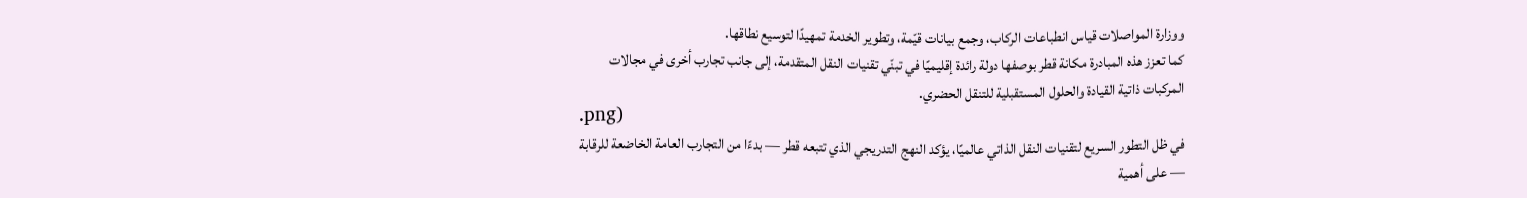ووزارة المواصلات قياس انطباعات الركاب، وجمع بيانات قيّمة، وتطوير الخدمة تمهيدًا لتوسيع نطاقها.
كما تعزز هذه المبادرة مكانة قطر بوصفها دولة رائدة إقليميًا في تبنّي تقنيات النقل المتقدمة، إلى جانب تجارب أخرى في مجالات المركبات ذاتية القيادة والحلول المستقبلية للتنقل الحضري.
.png)
في ظل التطور السريع لتقنيات النقل الذاتي عالميًا، يؤكد النهج التدريجي الذي تتبعه قطر — بدءًا من التجارب العامة الخاضعة للرقابة — على أهمية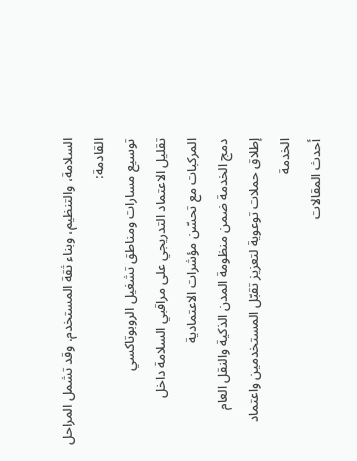السلامة، والتنظيم، وبناء ثقة المستخدم. وقد تشمل المراحل القادمة:
توسيع مسارات ومناطق تشغيل الروبوتاكسي
تقليل الاعتماد التدريجي على مراقبي السلامة داخل المركبات مع تحسّن مؤشرات الاعتمادية
دمج الخدمة ضمن منظومة المدن الذكية والنقل العام
إطلاق حملات توعوية لتعزيز تقبّل المستخدمين واعتماد الخدمة
أحدث المقالات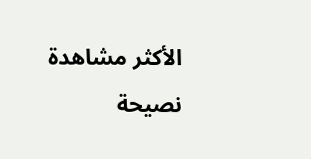الأكثر مشاهدة
نصيحة